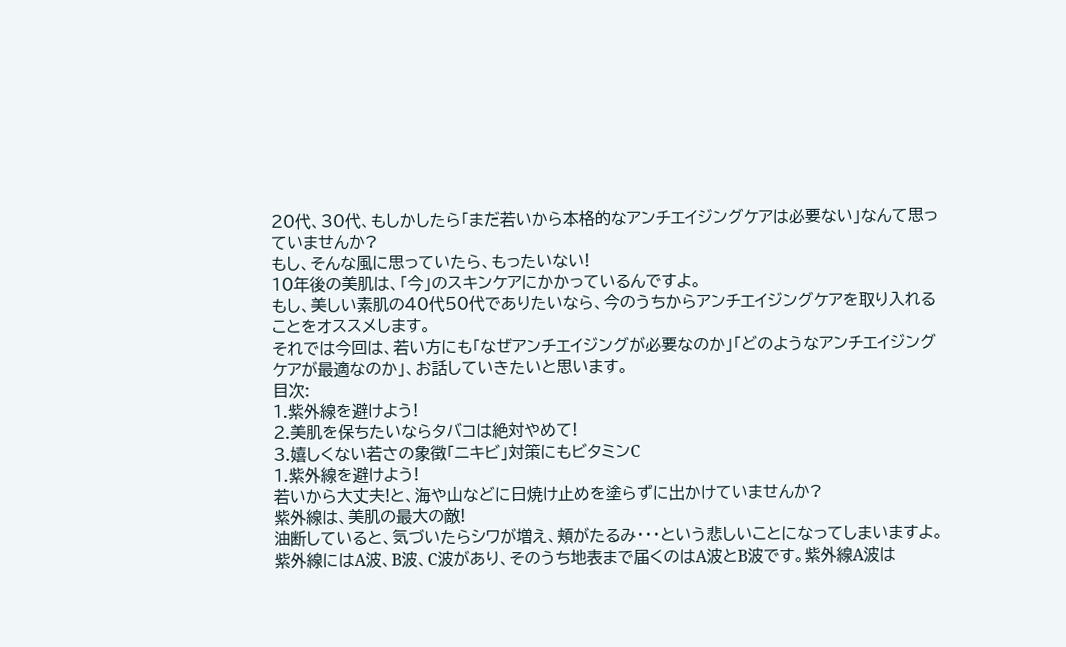20代、30代、もしかしたら「まだ若いから本格的なアンチエイジングケアは必要ない」なんて思っていませんか?
もし、そんな風に思っていたら、もったいない!
10年後の美肌は、「今」のスキンケアにかかっているんですよ。
もし、美しい素肌の40代50代でありたいなら、今のうちからアンチエイジングケアを取り入れることをオススメします。
それでは今回は、若い方にも「なぜアンチエイジングが必要なのか」「どのようなアンチエイジングケアが最適なのか」、お話していきたいと思います。
目次:
1.紫外線を避けよう!
2.美肌を保ちたいならタバコは絶対やめて!
3.嬉しくない若さの象徴「ニキビ」対策にもビタミンC
1.紫外線を避けよう!
若いから大丈夫!と、海や山などに日焼け止めを塗らずに出かけていませんか?
紫外線は、美肌の最大の敵!
油断していると、気づいたらシワが増え、頬がたるみ・・・という悲しいことになってしまいますよ。
紫外線にはA波、B波、C波があり、そのうち地表まで届くのはA波とB波です。紫外線A波は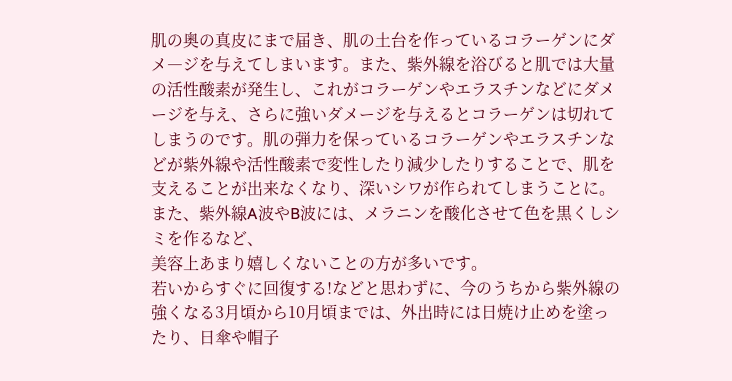肌の奥の真皮にまで届き、肌の土台を作っているコラーゲンにダメ―ジを与えてしまいます。また、紫外線を浴びると肌では大量の活性酸素が発生し、これがコラーゲンやエラスチンなどにダメージを与え、さらに強いダメージを与えるとコラーゲンは切れてしまうのです。肌の弾力を保っているコラーゲンやエラスチンなどが紫外線や活性酸素で変性したり減少したりすることで、肌を支えることが出来なくなり、深いシワが作られてしまうことに。また、紫外線A波やB波には、メラニンを酸化させて色を黒くしシミを作るなど、
美容上あまり嬉しくないことの方が多いです。
若いからすぐに回復する!などと思わずに、今のうちから紫外線の強くなる3月頃から10月頃までは、外出時には日焼け止めを塗ったり、日傘や帽子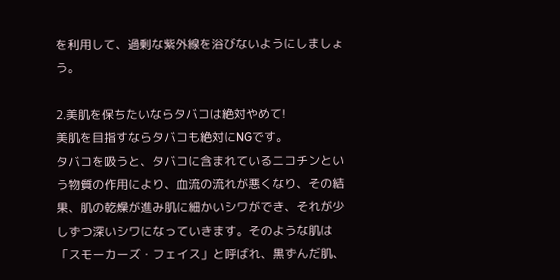を利用して、過剰な紫外線を浴びないようにしましょう。

2.美肌を保ちたいならタバコは絶対やめて!
美肌を目指すならタバコも絶対にNGです。
タバコを吸うと、タバコに含まれているニコチンという物質の作用により、血流の流れが悪くなり、その結果、肌の乾燥が進み肌に細かいシワができ、それが少しずつ深いシワになっていきます。そのような肌は「スモーカーズ・フェイス」と呼ばれ、黒ずんだ肌、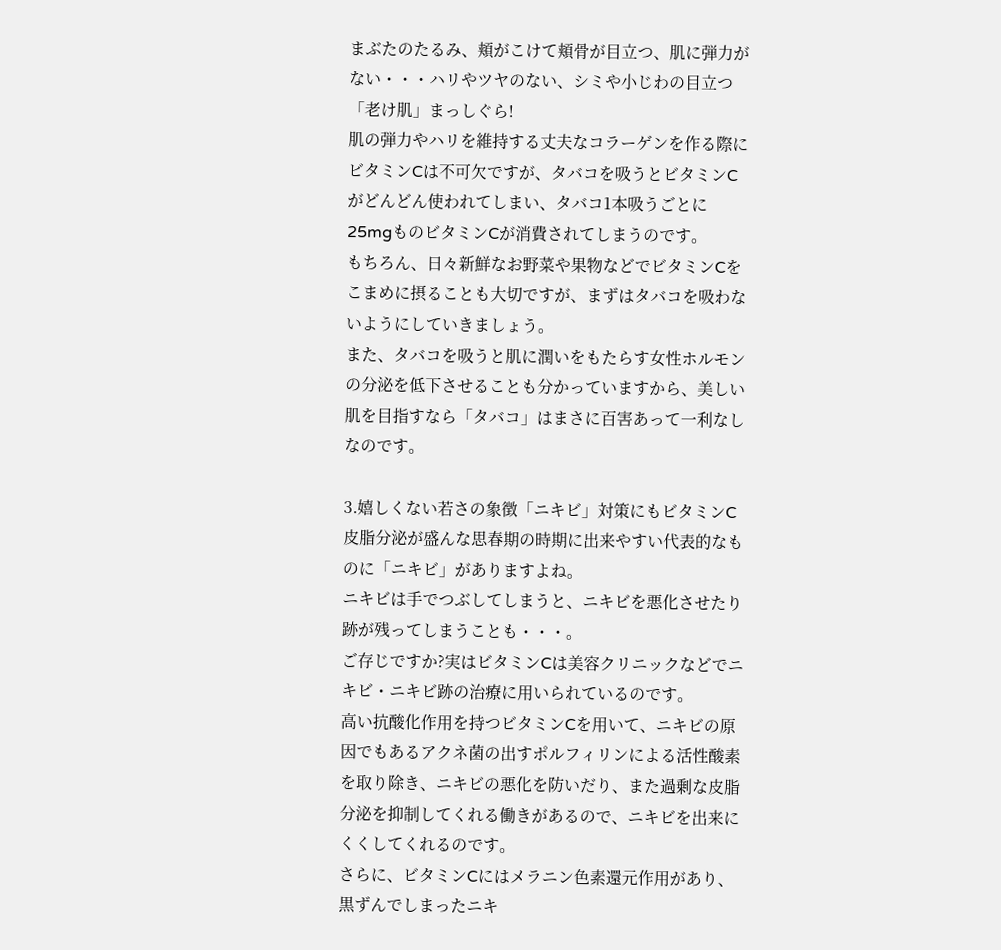まぶたのたるみ、頬がこけて頬骨が目立つ、肌に弾力がない・・・ハリやツヤのない、シミや小じわの目立つ「老け肌」まっしぐら!
肌の弾力やハリを維持する丈夫なコラーゲンを作る際にビタミンCは不可欠ですが、タバコを吸うとビタミンCがどんどん使われてしまい、タバコ1本吸うごとに25mgものビタミンCが消費されてしまうのです。
もちろん、日々新鮮なお野菜や果物などでビタミンCをこまめに摂ることも大切ですが、まずはタバコを吸わないようにしていきましょう。
また、タバコを吸うと肌に潤いをもたらす女性ホルモンの分泌を低下させることも分かっていますから、美しい肌を目指すなら「タバコ」はまさに百害あって一利なしなのです。

3.嬉しくない若さの象徴「ニキビ」対策にもビタミンC
皮脂分泌が盛んな思春期の時期に出来やすい代表的なものに「ニキビ」がありますよね。
ニキビは手でつぶしてしまうと、ニキビを悪化させたり跡が残ってしまうことも・・・。
ご存じですか?実はビタミンCは美容クリニックなどでニキビ・ニキビ跡の治療に用いられているのです。
高い抗酸化作用を持つビタミンCを用いて、ニキビの原因でもあるアクネ菌の出すポルフィリンによる活性酸素を取り除き、ニキビの悪化を防いだり、また過剰な皮脂分泌を抑制してくれる働きがあるので、ニキビを出来にくくしてくれるのです。
さらに、ビタミンCにはメラニン色素還元作用があり、黒ずんでしまったニキ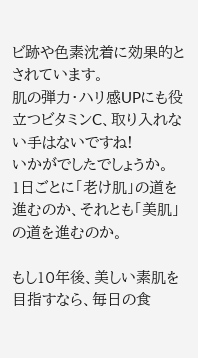ビ跡や色素沈着に効果的とされています。
肌の弾力・ハリ感UPにも役立つビタミンC、取り入れない手はないですね!
いかがでしたでしょうか。
1日ごとに「老け肌」の道を進むのか、それとも「美肌」の道を進むのか。

もし10年後、美しい素肌を目指すなら、毎日の食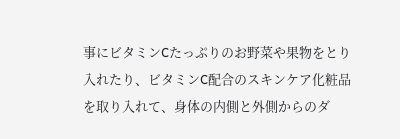事にビタミンCたっぷりのお野菜や果物をとり入れたり、ビタミンC配合のスキンケア化粧品を取り入れて、身体の内側と外側からのダ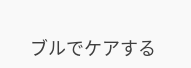ブルでケアする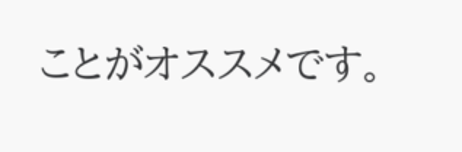ことがオススメです。